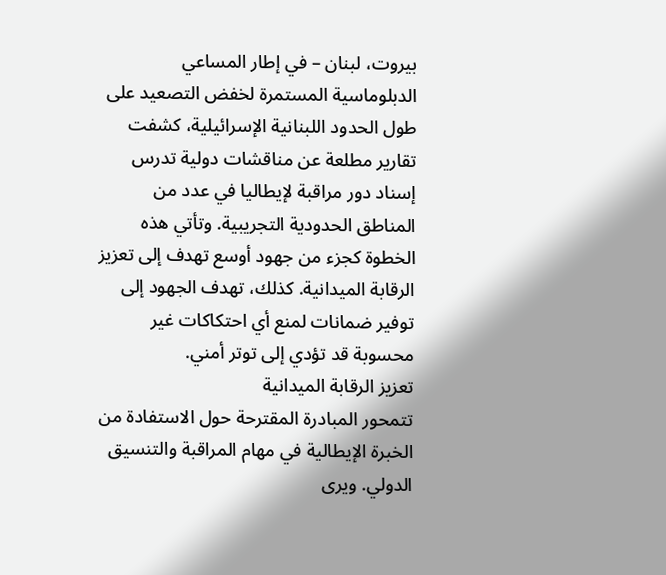بيروت، لبنان – في إطار المساعي الدبلوماسية المستمرة لخفض التصعيد على طول الحدود اللبنانية الإسرائيلية، كشفت تقارير مطلعة عن مناقشات دولية تدرس إسناد دور مراقبة لإيطاليا في عدد من المناطق الحدودية التجريبية. وتأتي هذه الخطوة كجزء من جهود أوسع تهدف إلى تعزيز الرقابة الميدانية. كذلك، تهدف الجهود إلى توفير ضمانات لمنع أي احتكاكات غير محسوبة قد تؤدي إلى توتر أمني.
تعزيز الرقابة الميدانية
تتمحور المبادرة المقترحة حول الاستفادة من الخبرة الإيطالية في مهام المراقبة والتنسيق الدولي. ويرى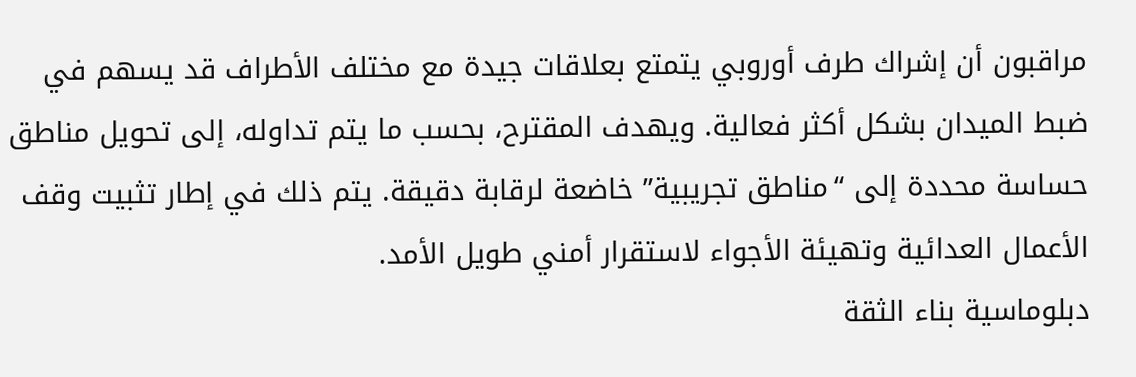مراقبون أن إشراك طرف أوروبي يتمتع بعلاقات جيدة مع مختلف الأطراف قد يسهم في ضبط الميدان بشكل أكثر فعالية. ويهدف المقترح، بحسب ما يتم تداوله، إلى تحويل مناطق حساسة محددة إلى “مناطق تجريبية” خاضعة لرقابة دقيقة. يتم ذلك في إطار تثبيت وقف الأعمال العدائية وتهيئة الأجواء لاستقرار أمني طويل الأمد.
دبلوماسية بناء الثقة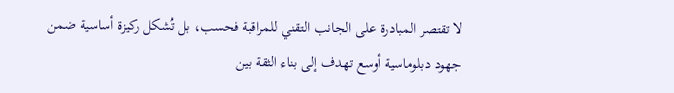لا تقتصر المبادرة على الجانب التقني للمراقبة فحسب، بل تُشكل ركيزة أساسية ضمن جهود دبلوماسية أوسع تهدف إلى بناء الثقة بين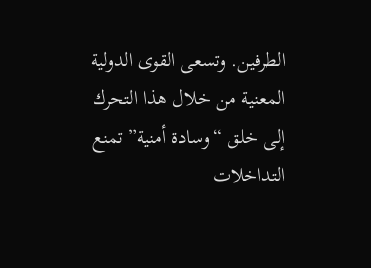الطرفين. وتسعى القوى الدولية المعنية من خلال هذا التحرك إلى خلق “وسادة أمنية” تمنع التداخلات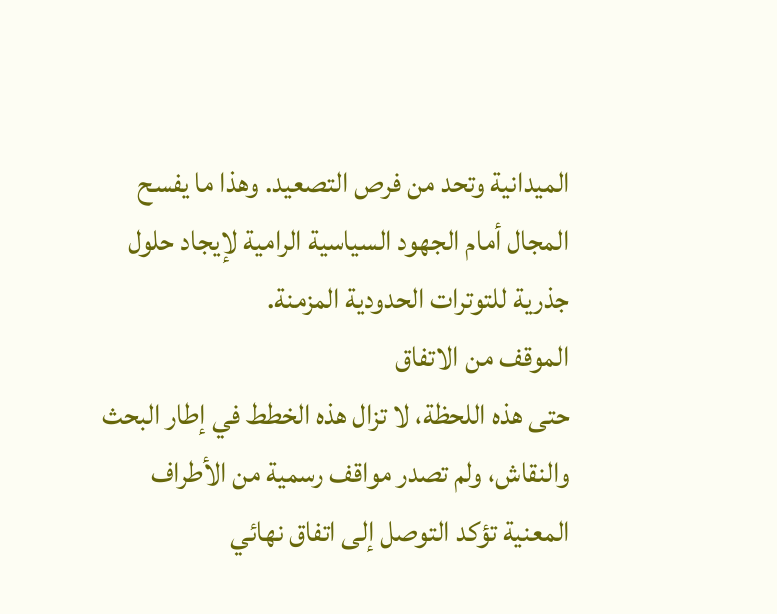الميدانية وتحد من فرص التصعيد. وهذا ما يفسح المجال أمام الجهود السياسية الرامية لإيجاد حلول جذرية للتوترات الحدودية المزمنة.
الموقف من الاتفاق
حتى هذه اللحظة، لا تزال هذه الخطط في إطار البحث والنقاش، ولم تصدر مواقف رسمية من الأطراف المعنية تؤكد التوصل إلى اتفاق نهائي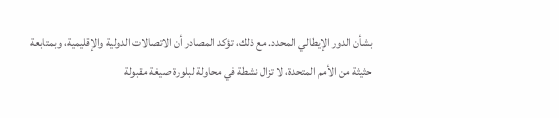بشأن الدور الإيطالي المحدد. مع ذلك، تؤكد المصادر أن الاتصالات الدولية والإقليمية، وبمتابعة حثيثة من الأمم المتحدة، لا تزال نشطة في محاولة لبلورة صيغة مقبولة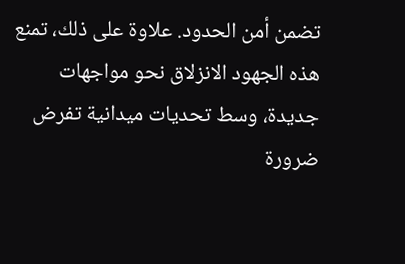تضمن أمن الحدود. علاوة على ذلك، تمنع هذه الجهود الانزلاق نحو مواجهات جديدة، وسط تحديات ميدانية تفرض ضرورة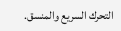التحرك السريع والمنسق.